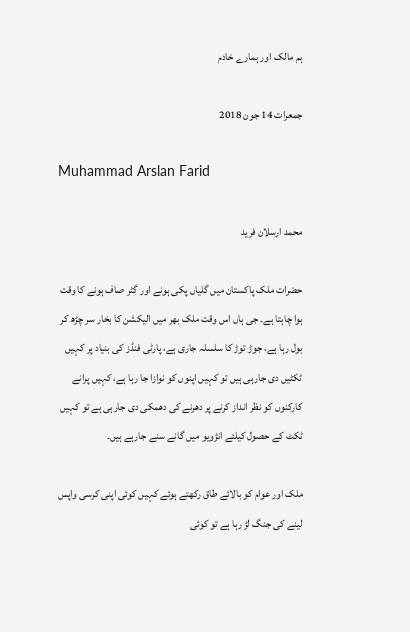ہم مالک اور ہمارے خادم

جمعرات 14 جون 2018

Muhammad Arslan Farid

محمد ارسلان فرید

حضرات ملک پاکستان میں گلیاں پکی ہونے اور گٹر صاف ہونے کا وقت ہوا چاہتا ہے۔ جی ہاں اس وقت ملک بھر میں الیکشن کا بخار سر چڑھ کر بول رہا ہے، جوڑ توڑ کا سلسلہ جاری ہے، پارٹی فنڈز کی بنیاد پر کہیں ٹکٹیں دی جارہی ہیں تو کہیں اپنوں کو نوازا جا رہا ہے، کہیں پرانے کارکنوں کو نظر انداز کرنے پر دھرنے کی دھمکی دی جارہی ہے تو کہیں ٹکٹ کے حصول کیلئے انڑویو میں گانے سنے جارہے ہیں۔

ملک اور عوام کو بالائے طاق رکھتے ہوئے کہیں کوئی اپنی کرسی واپس لینے کی جنگ لڑ رہا ہے تو کوئی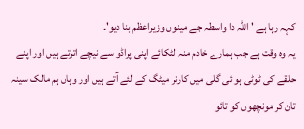کہہ رہا ہے 'اللہ دا واسطہ جے مینوں وزیراعظم بنا دیو'۔
یہ وہ وقت ہے جب ہمارے خادم منہ لٹکائے اپنی پراڈو سے نیچے اترتے ہیں اور اپنے حلقے کی ٹوٹی ہو ئی گلی میں کارنر میٹگ کے لئے آتے ہیں اور وہاں ہم مالک سینہ تان کر مونچھوں کو تائو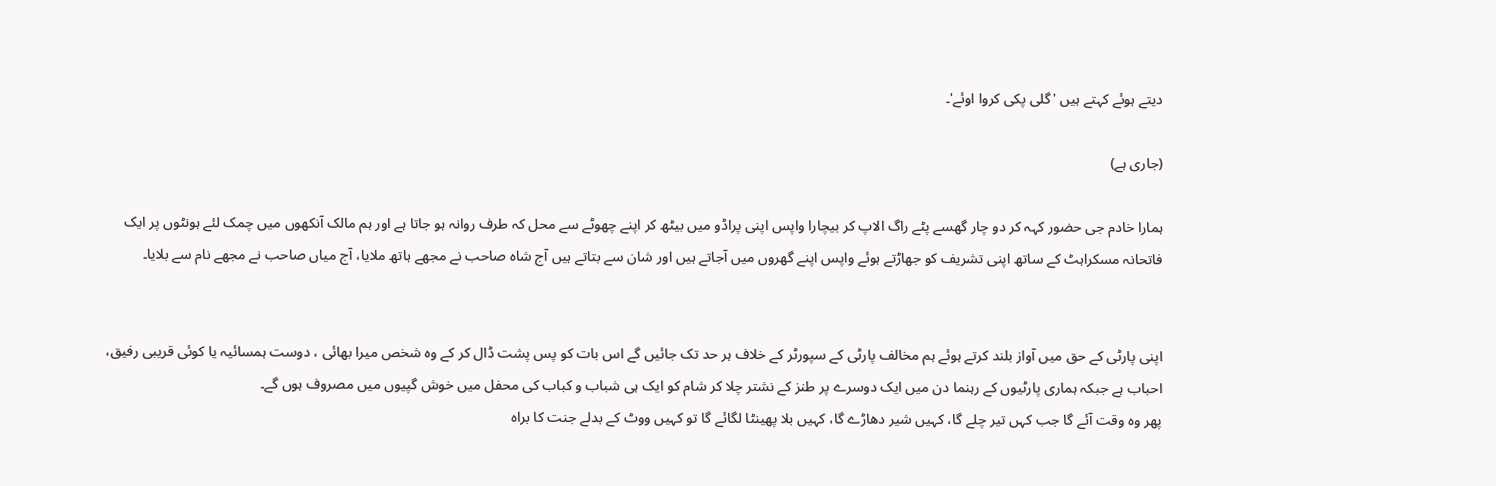دیتے ہوئے کہتے ہیں 'گلی پکی کروا اوئے'۔

(جاری ہے)

ہمارا خادم جی حضور کہہ کر دو چار گھسے پٹے راگ الاپ کر بیچارا واپس اپنی پراڈو میں بیٹھ کر اپنے چھوٹے سے محل کہ طرف روانہ ہو جاتا ہے اور ہم مالک آنکھوں میں چمک لئے ہونٹوں پر ایک فاتحانہ مسکراہٹ کے ساتھ اپنی تشریف کو جھاڑتے ہوئے واپس اپنے گھروں میں آجاتے ہیں اور شان سے بتاتے ہیں آج شاہ صاحب نے مجھے ہاتھ ملایا، آج میاں صاحب نے مجھے نام سے بلایا۔


اپنی پارٹی کے حق میں آواز بلند کرتے ہوئے ہم مخالف پارٹی کے سپورٹر کے خلاف ہر حد تک جائیں گے اس بات کو پس پشت ڈال کر کے وہ شخص میرا بھائی ، دوست ہمسائیہ یا کوئی قریبی رفیق، احباب ہے جبکہ ہماری پارٹیوں کے رہنما دن میں ایک دوسرے پر طنز کے نشتر چلا کر شام کو ایک ہی شباب و کباب کی محفل میں خوش گپیوں میں مصروف ہوں گے۔
پھر وہ وقت آئے گا جب کہں تیر چلے گا، کہیں شیر دھاڑے گا، کہیں بلا پھینٹا لگائے گا تو کہیں ووٹ کے بدلے جنت کا براہ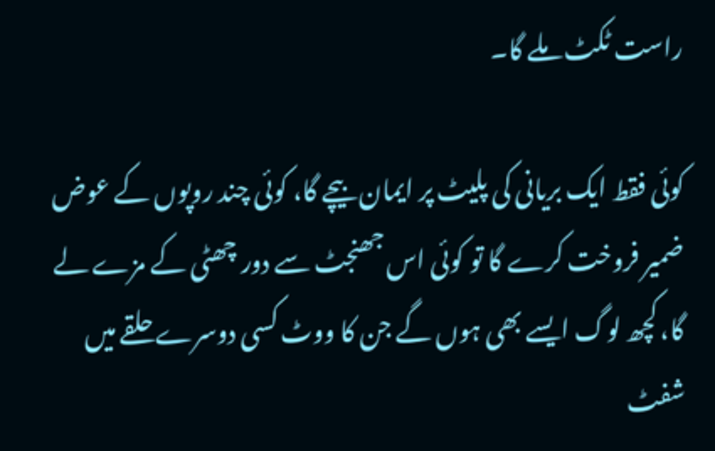راست ٹکٹ ملے گا۔

کوئی فقط ایک بریانی کی پلیٹ پر ایمان بیچے گا، کوئی چند روپوں کے عوض ضمیر فروخت کرے گا تو کوئی اس جھنجٹ سے دور چھٹی کے مزے لے گا، کچھ لوگ ایسے بھی ہوں گے جن کا ووٹ کسی دوسرے حلقے میں شفٹ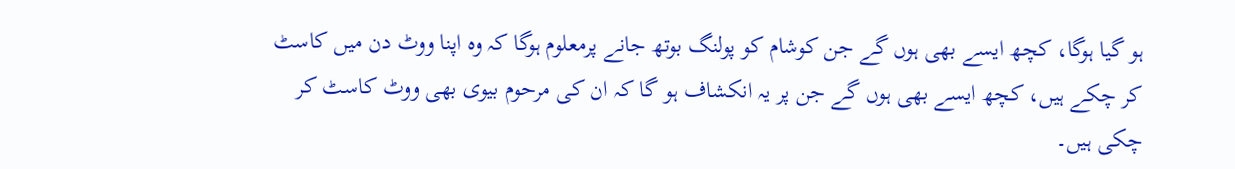ہو گیا ہوگا، کچھ ایسے بھی ہوں گے جن کوشام کو پولنگ بوتھ جانے پرمعلوم ہوگا کہ وہ اپنا ووٹ دن میں کاسٹ کر چکے ہیں، کچھ ایسے بھی ہوں گے جن پر یہ انکشاف ہو گا کہ ان کی مرحوم بیوی بھی ووٹ کاسٹ کر چکی ہیں۔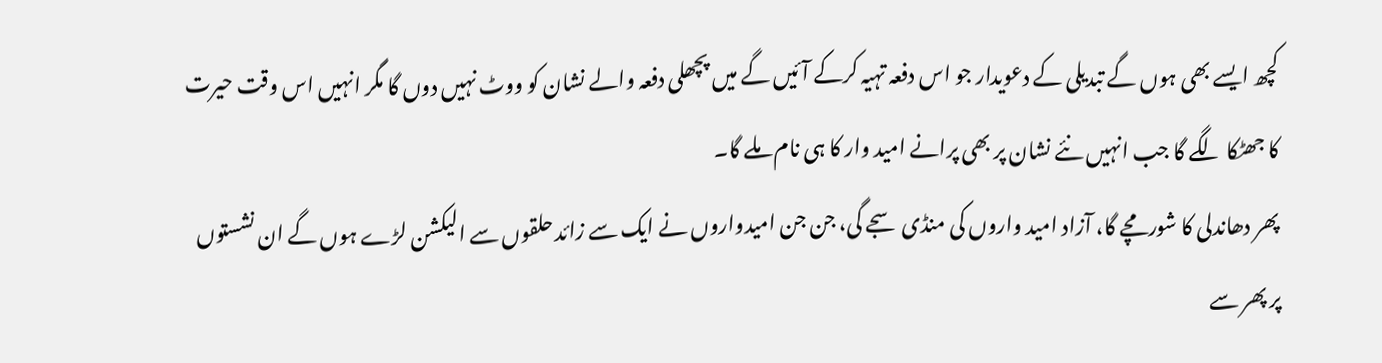کچھ ایسے بھی ہوں گے تبدیلی کے دعویدار جو اس دفعہ تہیہ کرکے آئیں گے میں پچھلی دفعہ والے نشان کو ووٹ نہیں دوں گا مگر انہیں اس وقت حیرت کا جھٹکا لگے گا جب انہیں نئے نشان پر بھی پرانے امید وار کا ہی نام ملے گا۔
پھر دھاندلی کا شورمچے گا، آزاد امید واروں کی منڈی سجے گی، جن جن امیدواروں نے ایک سے زائد حلقوں سے الیکشن لڑے ہوں گے ان نشستوں پر پھر سے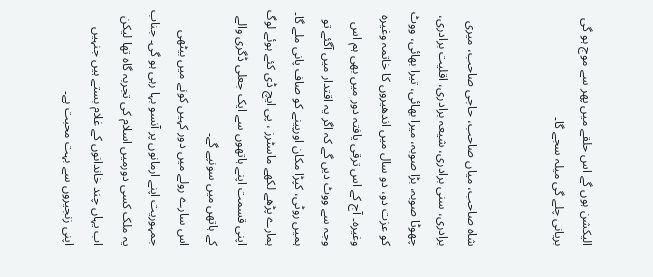الیکشن ہوں گے اس حلقے میں پھر سے موج ہو گی بریانی چلے گی میلہ سجے گا۔


شاہ صاحب، میاں صاحب، حاجی صاحب، میری برادری، سنی برادری، شیعہ برادری، اقلیت برادری، چھوٹا صوبہ، بڑا صوبہ، میرا بھائی، تیرا بھائی، ووٹ کو عزت دو، دو سال میں اندھیروں کا خاتمہ وغیرہ وغیرہ۔ آج کے اس ترقی یافتہ دور میں بھی ہم اس وجہ سے ووٹ دیں گے کہ اگر یہ اقتدار میں آگئے تو ہمیں روٹی، کپڑا مکان اورپینے کو صاف پانی ملے گا۔ ہمارے پڑھے لکھے ماسٹرز ، پی ایچ ڈی کئے ہوئے لوگ اپنی قسمت اپنے ہاتھوں سے ایک جعلی ڈگری والے کے ہاتھں میں سونپے گے۔
اس سارے رولے میں دور کہیں کونے میں بیٹھی جمہوریت اپنے ارمانوں پر آنسو بہا رہی ہو گی۔ جناب یہ ملک کسی دورمیں اسلام کی تجربہ گاہ تھا لیکن اب یہاں چند خاندانوں کے غلام بستے ہیں جنہیں اپنی زنجیروں سے بہت محبت ہے۔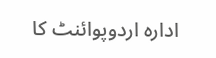ادارہ اردوپوائنٹ کا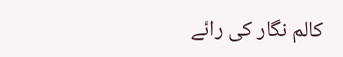کالم نگار کی رائے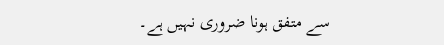سے متفق ہونا ضروری نہیں ہے۔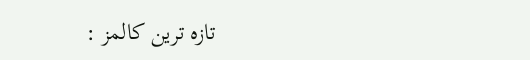تازہ ترین کالمز :